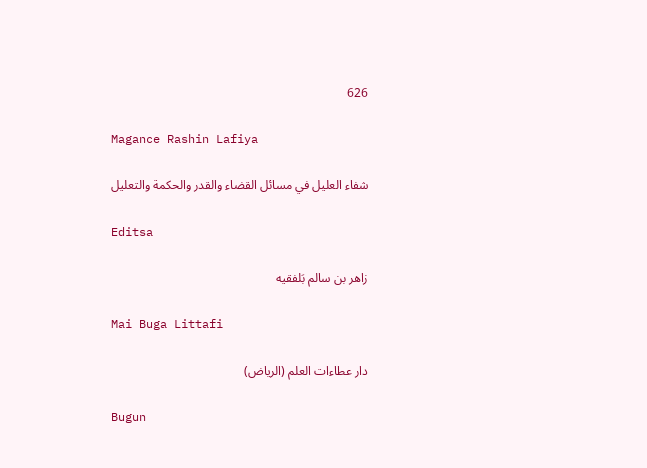626

Magance Rashin Lafiya

شفاء العليل في مسائل القضاء والقدر والحكمة والتعليل

Editsa

زاهر بن سالم بَلفقيه

Mai Buga Littafi

دار عطاءات العلم (الرياض)

Bugun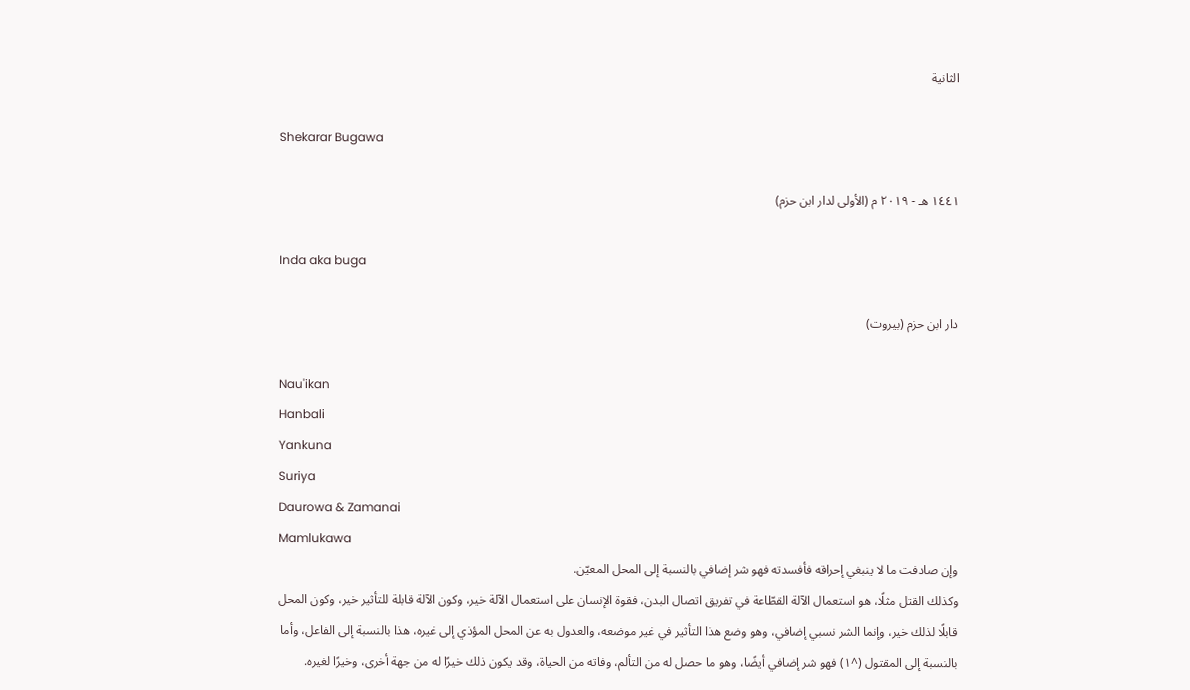الثانية

Shekarar Bugawa

١٤٤١ هـ - ٢٠١٩ م (الأولى لدار ابن حزم)

Inda aka buga

دار ابن حزم (بيروت)

Nau'ikan
Hanbali
Yankuna
Suriya
Daurowa & Zamanai
Mamlukawa
وإن صادفت ما لا ينبغي إحراقه فأفسدته فهو شر إضافي بالنسبة إلى المحل المعيّن.
وكذلك القتل مثلًا، هو استعمال الآلة القطّاعة في تفريق اتصال البدن، فقوة الإنسان على استعمال الآلة خير، وكون الآلة قابلة للتأثير خير، وكون المحل قابلًا لذلك خير، وإنما الشر نسبي إضافي، وهو وضع هذا التأثير في غير موضعه، والعدول به عن المحل المؤذي إلى غيره، هذا بالنسبة إلى الفاعل، وأما بالنسبة إلى المقتول (^١) فهو شر إضافي أيضًا، وهو ما حصل له من التألم، وفاته من الحياة، وقد يكون ذلك خيرًا له من جهة أخرى، وخيرًا لغيره.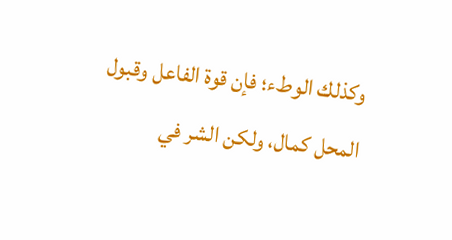وكذلك الوطء؛ فإن قوة الفاعل وقبول المحل كمال، ولكن الشر في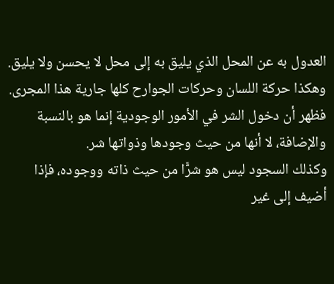العدول به عن المحل الذي يليق به إلى محل لا يحسن ولا يليق.
وهكذا حركة اللسان وحركات الجوارح كلها جارية هذا المجرى.
فظهر أن دخول الشر في الأمور الوجودية إنما هو بالنسبة والإضافة، لا أنها من حيث وجودها وذواتها شر.
وكذلك السجود ليس هو شرًّا من حيث ذاته ووجوده، فإذا أضيف إلى غير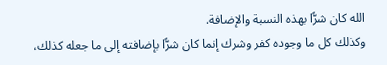الله كان شرًّا بهذه النسبة والإضافة.
وكذلك كل ما وجوده كفر وشرك إنما كان شرًّا بإضافته إلى ما جعله كذلك،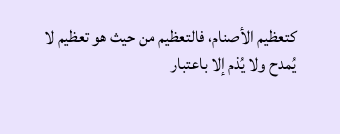كتعظيم الأصنام، فالتعظيم من حيث هو تعظيم لا يُمدح ولا يُذم إلا باعتبار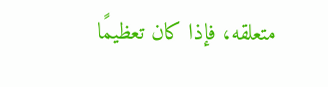متعلقه، فإذا كان تعظيمًا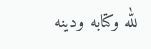لله وكتابه ودينه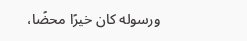ورسوله كان خيرًا محضًا،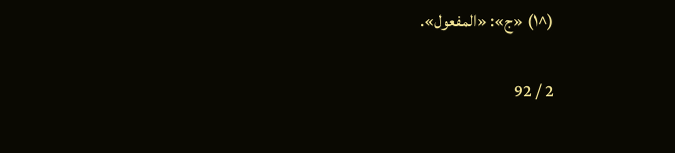(^١) «ج»: «المفعول».

2 / 92